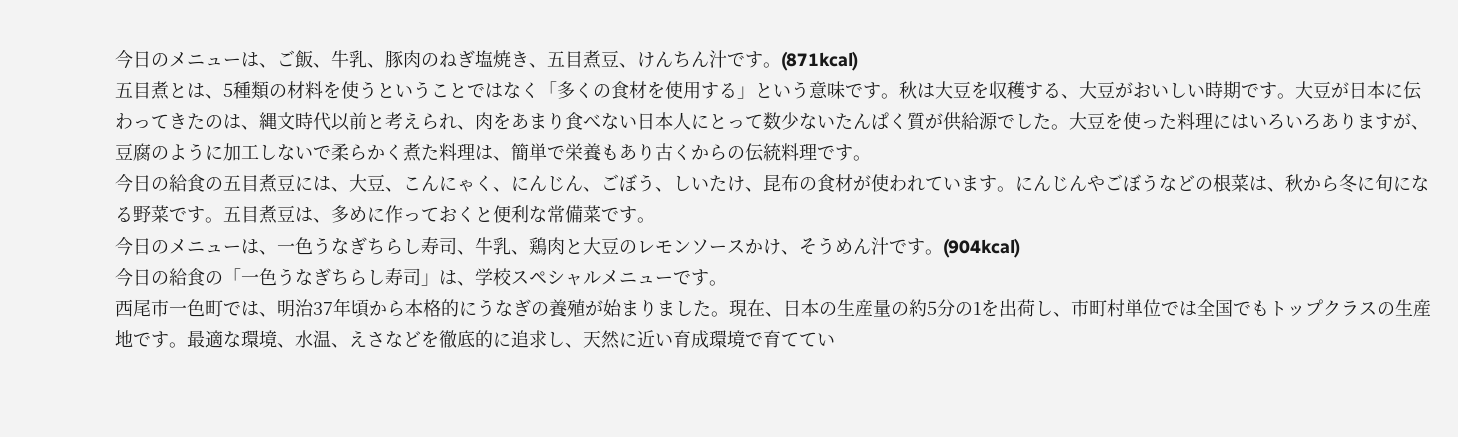今日のメニューは、ご飯、牛乳、豚肉のねぎ塩焼き、五目煮豆、けんちん汁です。(871kcal)
五目煮とは、5種類の材料を使うということではなく「多くの食材を使用する」という意味です。秋は大豆を収穫する、大豆がおいしい時期です。大豆が日本に伝わってきたのは、縄文時代以前と考えられ、肉をあまり食べない日本人にとって数少ないたんぱく質が供給源でした。大豆を使った料理にはいろいろありますが、豆腐のように加工しないで柔らかく煮た料理は、簡単で栄養もあり古くからの伝統料理です。
今日の給食の五目煮豆には、大豆、こんにゃく、にんじん、ごぼう、しいたけ、昆布の食材が使われています。にんじんやごぼうなどの根菜は、秋から冬に旬になる野菜です。五目煮豆は、多めに作っておくと便利な常備菜です。
今日のメニューは、一色うなぎちらし寿司、牛乳、鶏肉と大豆のレモンソースかけ、そうめん汁です。(904kcal)
今日の給食の「一色うなぎちらし寿司」は、学校スペシャルメニューです。
西尾市一色町では、明治37年頃から本格的にうなぎの養殖が始まりました。現在、日本の生産量の約5分の1を出荷し、市町村単位では全国でもトップクラスの生産地です。最適な環境、水温、えさなどを徹底的に追求し、天然に近い育成環境で育ててい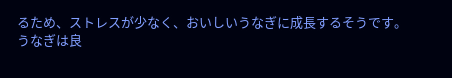るため、ストレスが少なく、おいしいうなぎに成長するそうです。
うなぎは良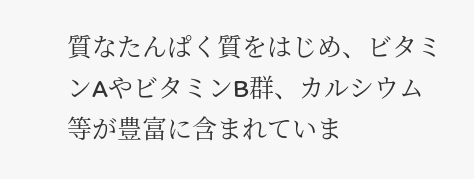質なたんぱく質をはじめ、ビタミンAやビタミンB群、カルシウム等が豊富に含まれていま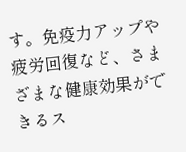す。免疫力アップや疲労回復など、さまざまな健康効果ができるス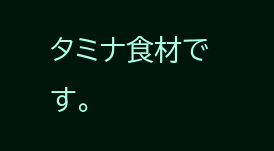タミナ食材です。